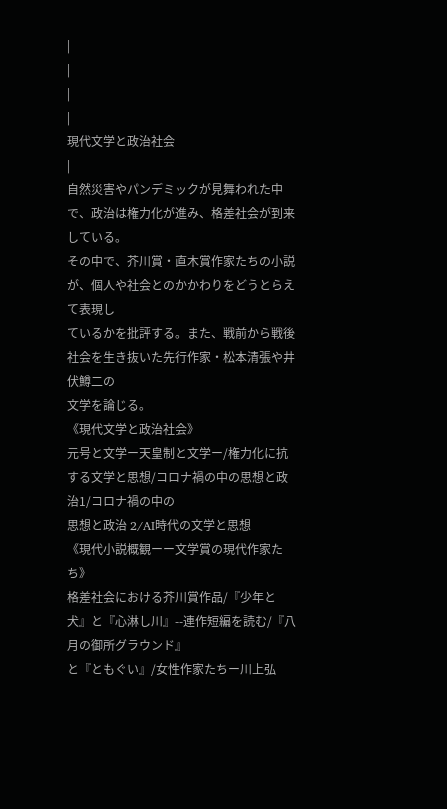|
|
|
|
現代文学と政治社会
|
自然災害やパンデミックが見舞われた中で、政治は権力化が進み、格差社会が到来している。
その中で、芥川賞・直木賞作家たちの小説が、個人や社会とのかかわりをどうとらえて表現し
ているかを批評する。また、戦前から戦後社会を生き抜いた先行作家・松本清張や井伏鱒二の
文学を論じる。
《現代文学と政治社会》
元号と文学ー天皇制と文学ー/権力化に抗する文学と思想/コロナ禍の中の思想と政治1/コロナ禍の中の
思想と政治 2/AI時代の文学と思想
《現代小説概観ーー文学賞の現代作家たち》
格差社会における芥川賞作品/『少年と犬』と『心淋し川』--連作短編を読む/『八月の御所グラウンド』
と『ともぐい』/女性作家たちー川上弘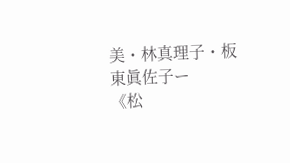美・林真理子・板東眞佐子ー
《松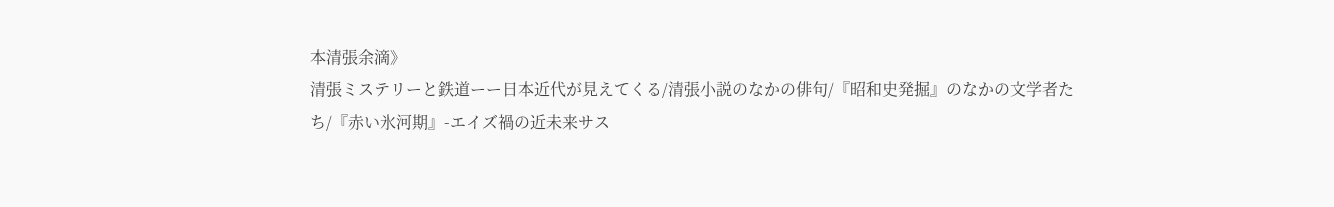本清張余滴》
清張ミステリーと鉄道ーー日本近代が見えてくる/清張小説のなかの俳句/『昭和史発掘』のなかの文学者た
ち/『赤い氷河期』-エイズ禍の近未来サス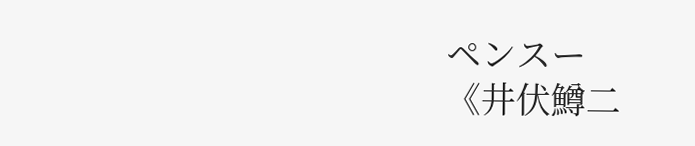ペンスー
《井伏鱒二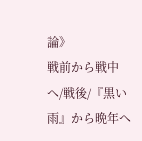論》
戦前から戦中へ/戦後/『黒い雨』から晩年へ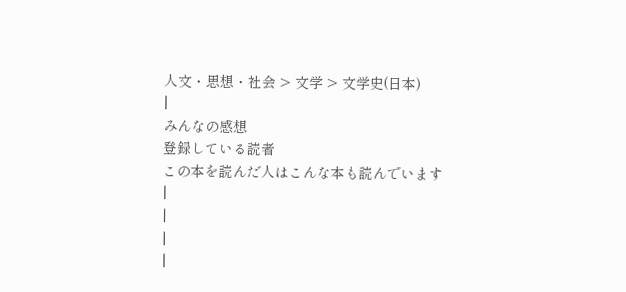人文・思想・社会 > 文学 > 文学史(日本)
|
みんなの感想
登録している読者
この本を読んだ人はこんな本も読んでいます
|
|
|
|